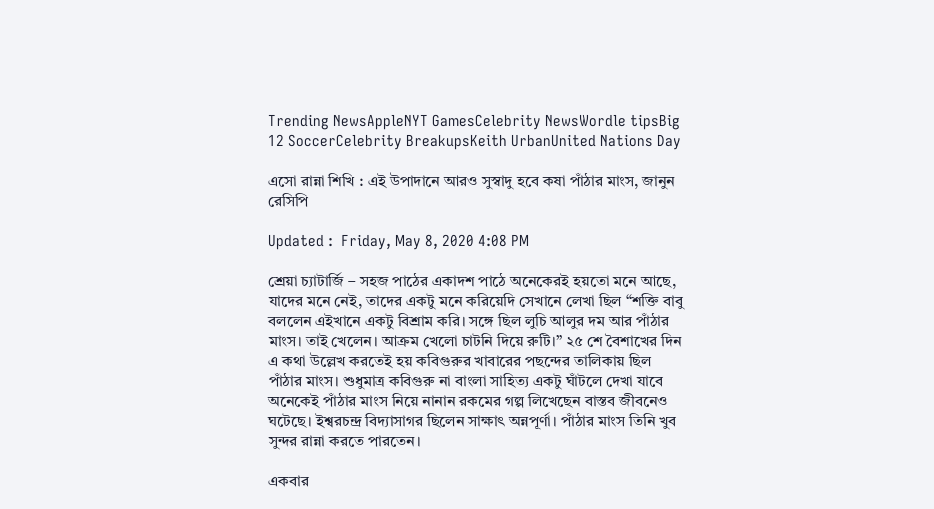Trending NewsAppleNYT GamesCelebrity NewsWordle tipsBig 12 SoccerCelebrity BreakupsKeith UrbanUnited Nations Day

এসো রান্না শিখি : এই উপাদানে আরও সুস্বাদু হবে কষা পাঁঠার মাংস, জানুন রেসিপি

Updated :  Friday, May 8, 2020 4:08 PM

শ্রেয়া চ্যাটার্জি – সহজ পাঠের একাদশ পাঠে অনেকেরই হয়তো মনে আছে, যাদের মনে নেই, তাদের একটু মনে করিয়েদি সেখানে লেখা ছিল “শক্তি বাবু বললেন এইখানে একটু বিশ্রাম করি। সঙ্গে ছিল লুচি আলুর দম আর পাঁঠার মাংস। তাই খেলেন। আক্রম খেলো চাটনি দিয়ে রুটি।” ২৫ শে বৈশাখের দিন এ কথা উল্লেখ করতেই হয় কবিগুরুর খাবারের পছন্দের তালিকায় ছিল পাঁঠার মাংস। শুধুমাত্র কবিগুরু না বাংলা সাহিত্য একটু ঘাঁটলে দেখা যাবে অনেকেই পাঁঠার মাংস নিয়ে নানান রকমের গল্প লিখেছেন বাস্তব জীবনেও ঘটেছে। ইশ্বরচন্দ্র বিদ্যাসাগর ছিলেন সাক্ষাৎ অন্নপূর্ণা। পাঁঠার মাংস তিনি খুব সুন্দর রান্না করতে পারতেন।

একবার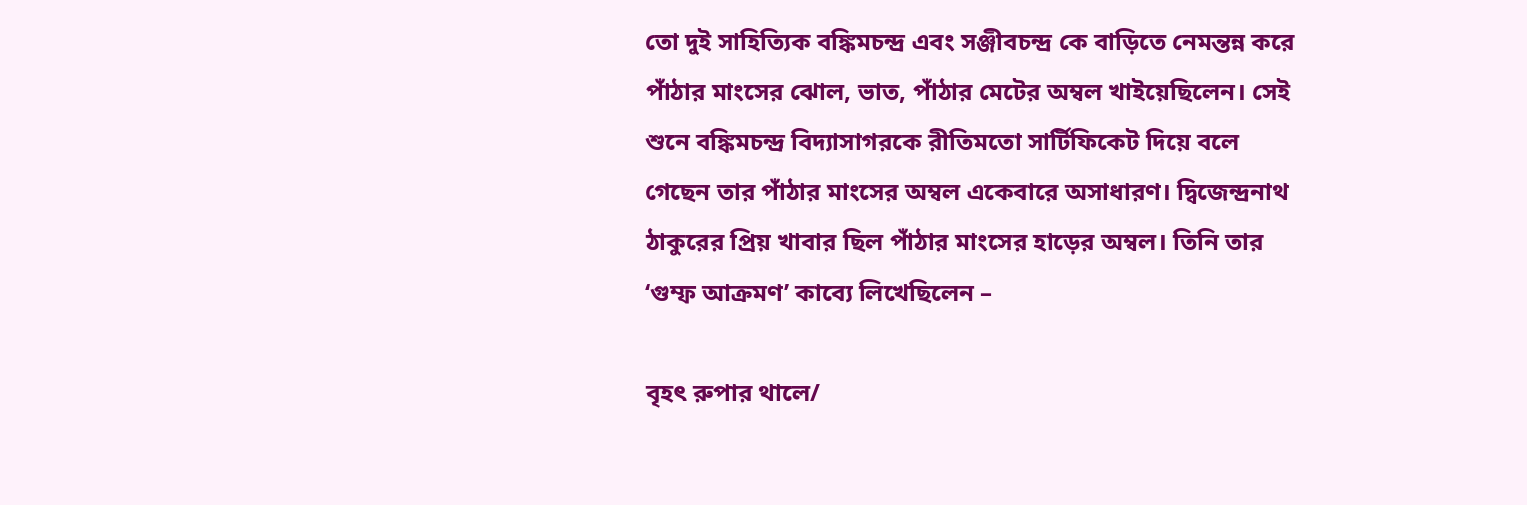তো দুই সাহিত্যিক বঙ্কিমচন্দ্র এবং সঞ্জীবচন্দ্র কে বাড়িতে নেমন্তন্ন করে পাঁঠার মাংসের ঝোল, ভাত, পাঁঠার মেটের অম্বল খাইয়েছিলেন। সেই শুনে বঙ্কিমচন্দ্র বিদ্যাসাগরকে রীতিমতো সার্টিফিকেট দিয়ে বলে গেছেন তার পাঁঠার মাংসের অম্বল একেবারে অসাধারণ। দ্বিজেন্দ্রনাথ ঠাকুরের প্রিয় খাবার ছিল পাঁঠার মাংসের হাড়ের অম্বল। তিনি তার ‘গুম্ফ আক্রমণ’ কাব্যে লিখেছিলেন –

বৃহৎ রুপার থালে/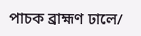পাচক ব্রাহ্মণ ঢালে/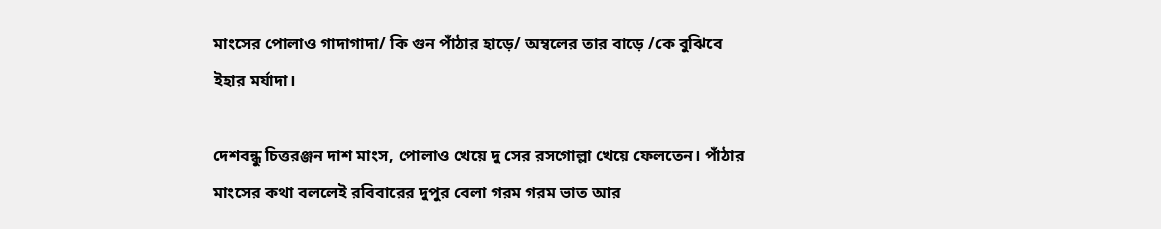মাংসের পোলাও গাদাগাদা/ কি গুন পাঁঠার হাড়ে/ অম্বলের তার বাড়ে /কে বুঝিবে ইহার মর্যাদা।

দেশবন্ধু চিত্তরঞ্জন দাশ মাংস, পোলাও খেয়ে দু সের রসগোল্লা খেয়ে ফেলতেন। পাঁঠার মাংসের কথা বললেই রবিবারের দুপুর বেলা গরম গরম ভাত আর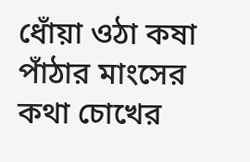ধোঁয়া ওঠা কষা পাঁঠার মাংসের কথা চোখের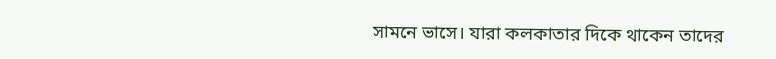সামনে ভাসে। যারা কলকাতার দিকে থাকেন তাদের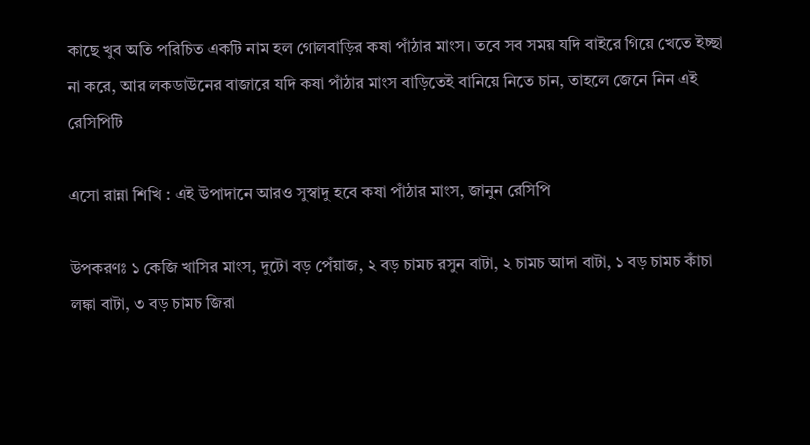কাছে খুব অতি পরিচিত একটি নাম হল গোলবাড়ির কষা পাঁঠার মাংস। তবে সব সময় যদি বাইরে গিয়ে খেতে ইচ্ছা না করে, আর লকডাউনের বাজারে যদি কষা পাঁঠার মাংস বাড়িতেই বানিয়ে নিতে চান, তাহলে জেনে নিন এই রেসিপিটি

এসো রান্না শিখি : এই উপাদানে আরও সুস্বাদু হবে কষা পাঁঠার মাংস, জানুন রেসিপি

উপকরণঃ ১ কেজি খাসির মাংস, দুটো বড় পেঁয়াজ, ২ বড় চামচ রসুন বাটা, ২ চামচ আদা বাটা, ১ বড় চামচ কাঁচা লঙ্কা বাটা, ৩ বড় চামচ জিরা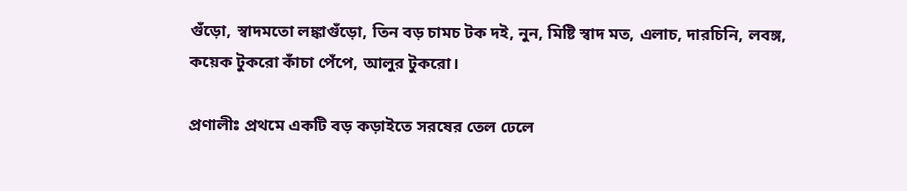গুঁড়ো, স্বাদমতো লঙ্কাগুঁড়ো, তিন বড় চামচ টক দই, নুন, মিষ্টি স্বাদ মত, এলাচ, দারচিনি, লবঙ্গ, কয়েক টুকরো কাঁচা পেঁপে, আলুর টুকরো।

প্রণালীঃ প্রথমে একটি বড় কড়াইতে সরষের তেল ঢেলে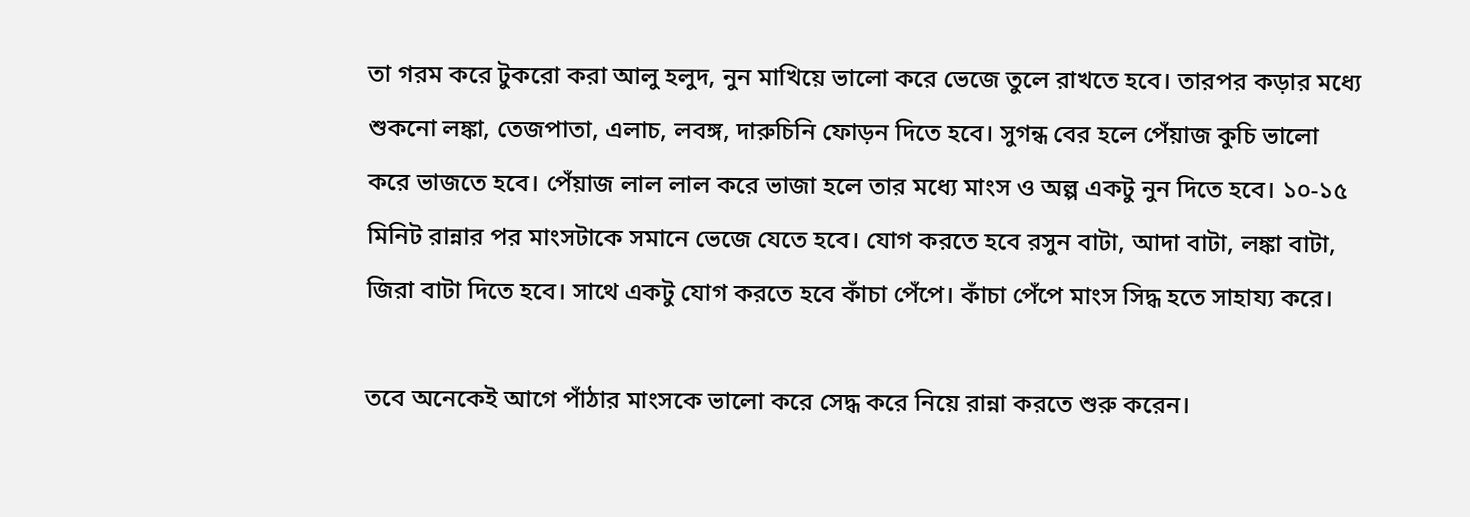তা গরম করে টুকরো করা আলু হলুদ, নুন মাখিয়ে ভালো করে ভেজে তুলে রাখতে হবে। তারপর কড়ার মধ্যে শুকনো লঙ্কা, তেজপাতা, এলাচ, লবঙ্গ, দারুচিনি ফোড়ন দিতে হবে। সুগন্ধ বের হলে পেঁয়াজ কুচি ভালো করে ভাজতে হবে। পেঁয়াজ লাল লাল করে ভাজা হলে তার মধ্যে মাংস ও অল্প একটু নুন দিতে হবে। ১০-১৫ মিনিট রান্নার পর মাংসটাকে সমানে ভেজে যেতে হবে। যোগ করতে হবে রসুন বাটা, আদা বাটা, লঙ্কা বাটা, জিরা বাটা দিতে হবে। সাথে একটু যোগ করতে হবে কাঁচা পেঁপে। কাঁচা পেঁপে মাংস সিদ্ধ হতে সাহায্য করে।

তবে অনেকেই আগে পাঁঠার মাংসকে ভালো করে সেদ্ধ করে নিয়ে রান্না করতে শুরু করেন।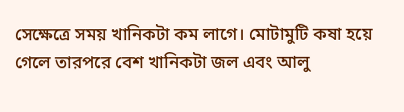সেক্ষেত্রে সময় খানিকটা কম লাগে। মোটামুটি কষা হয়ে গেলে তারপরে বেশ খানিকটা জল এবং আলু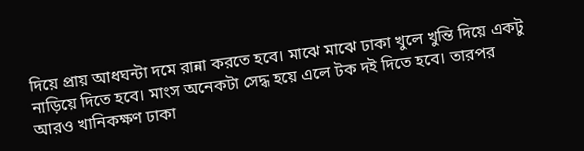দিয়ে প্রায় আধঘন্টা দমে রান্না করতে হবে। মাঝে মাঝে ঢাকা খুলে খুন্তি দিয়ে একটু নাড়িয়ে দিতে হবে। মাংস অনেকটা সেদ্ধ হয়ে এলে টক দই দিতে হবে। তারপর আরও খানিকক্ষণ ঢাকা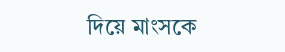দিয়ে মাংসকে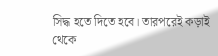সিদ্ধ হতে দিতে হবে। তারপরেই কড়াই থেকে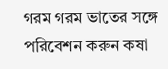গরম গরম ভাতের সঙ্গে পরিবেশন করুন কষা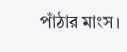পাঁঠার মাংস।